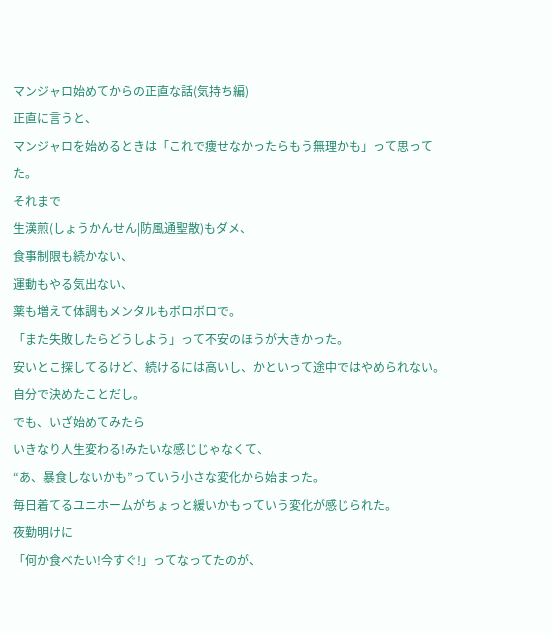マンジャロ始めてからの正直な話(気持ち編)
正直に言うと、
マンジャロを始めるときは「これで痩せなかったらもう無理かも」って思ってた。
それまで
生漢煎(しょうかんせん|防風通聖散)もダメ、
食事制限も続かない、
運動もやる気出ない、
薬も増えて体調もメンタルもボロボロで。
「また失敗したらどうしよう」って不安のほうが大きかった。
安いとこ探してるけど、続けるには高いし、かといって途中ではやめられない。自分で決めたことだし。
でも、いざ始めてみたら
いきなり人生変わる!みたいな感じじゃなくて、
“あ、暴食しないかも”っていう小さな変化から始まった。
毎日着てるユニホームがちょっと緩いかもっていう変化が感じられた。
夜勤明けに
「何か食べたい!今すぐ!」ってなってたのが、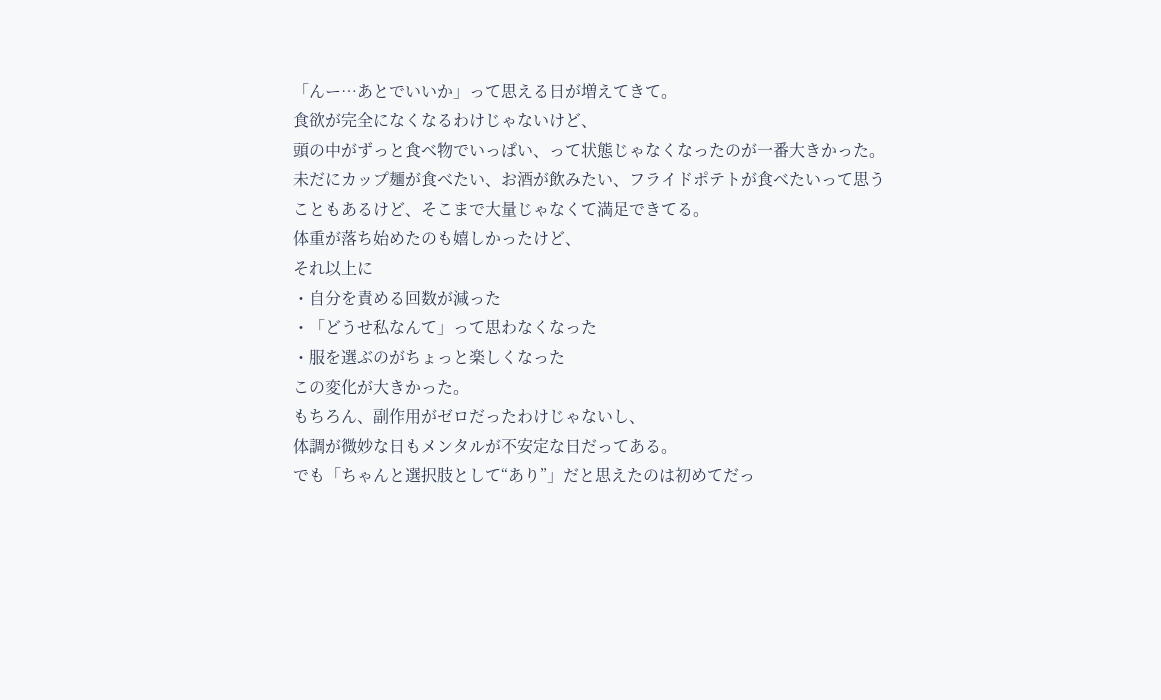「んー…あとでいいか」って思える日が増えてきて。
食欲が完全になくなるわけじゃないけど、
頭の中がずっと食べ物でいっぱい、って状態じゃなくなったのが一番大きかった。
未だにカップ麺が食べたい、お酒が飲みたい、フライドポテトが食べたいって思うこともあるけど、そこまで大量じゃなくて満足できてる。
体重が落ち始めたのも嬉しかったけど、
それ以上に
・自分を責める回数が減った
・「どうせ私なんて」って思わなくなった
・服を選ぶのがちょっと楽しくなった
この変化が大きかった。
もちろん、副作用がゼロだったわけじゃないし、
体調が微妙な日もメンタルが不安定な日だってある。
でも「ちゃんと選択肢として“あり”」だと思えたのは初めてだっ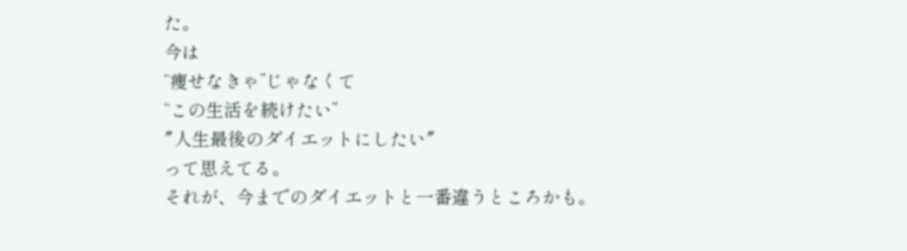た。
今は
“痩せなきゃ”じゃなくて
“この生活を続けたい”
″人生最後のダイエットにしたい″
って思えてる。
それが、今までのダイエットと一番違うところかも。